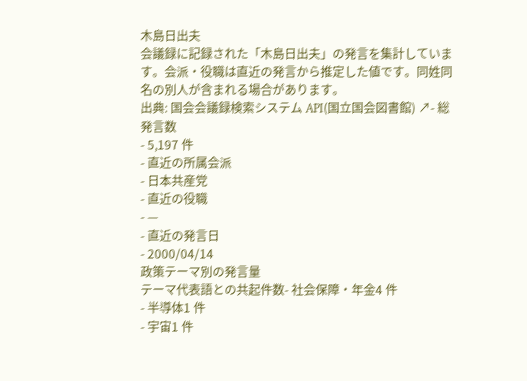木島日出夫
会議録に記録された「木島日出夫」の発言を集計しています。会派・役職は直近の発言から推定した値です。同姓同名の別人が含まれる場合があります。
出典: 国会会議録検索システム API(国立国会図書館) ↗- 総発言数
- 5,197 件
- 直近の所属会派
- 日本共産党
- 直近の役職
- —
- 直近の発言日
- 2000/04/14
政策テーマ別の発言量
テーマ代表語との共起件数- 社会保障・年金4 件
- 半導体1 件
- 宇宙1 件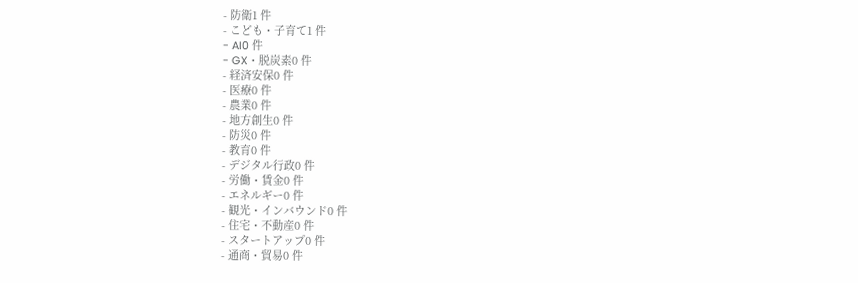- 防衛1 件
- こども・子育て1 件
- AI0 件
- GX・脱炭素0 件
- 経済安保0 件
- 医療0 件
- 農業0 件
- 地方創生0 件
- 防災0 件
- 教育0 件
- デジタル行政0 件
- 労働・賃金0 件
- エネルギー0 件
- 観光・インバウンド0 件
- 住宅・不動産0 件
- スタートアップ0 件
- 通商・貿易0 件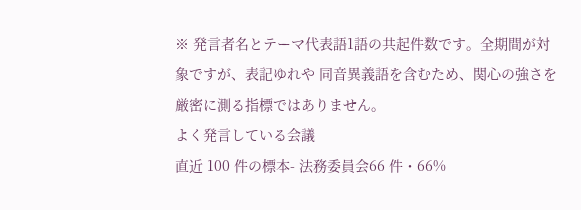※ 発言者名とテーマ代表語1語の共起件数です。全期間が対象ですが、表記ゆれや 同音異義語を含むため、関心の強さを厳密に測る指標ではありません。
よく発言している会議
直近 100 件の標本- 法務委員会66 件・66%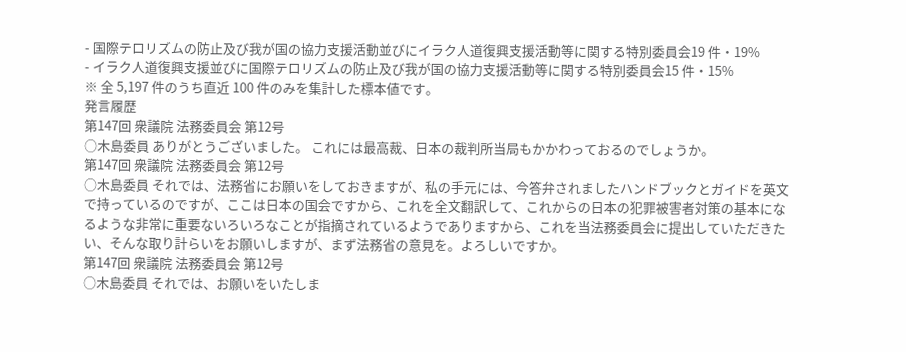- 国際テロリズムの防止及び我が国の協力支援活動並びにイラク人道復興支援活動等に関する特別委員会19 件・19%
- イラク人道復興支援並びに国際テロリズムの防止及び我が国の協力支援活動等に関する特別委員会15 件・15%
※ 全 5,197 件のうち直近 100 件のみを集計した標本値です。
発言履歴
第147回 衆議院 法務委員会 第12号
○木島委員 ありがとうございました。 これには最高裁、日本の裁判所当局もかかわっておるのでしょうか。
第147回 衆議院 法務委員会 第12号
○木島委員 それでは、法務省にお願いをしておきますが、私の手元には、今答弁されましたハンドブックとガイドを英文で持っているのですが、ここは日本の国会ですから、これを全文翻訳して、これからの日本の犯罪被害者対策の基本になるような非常に重要ないろいろなことが指摘されているようでありますから、これを当法務委員会に提出していただきたい、そんな取り計らいをお願いしますが、まず法務省の意見を。よろしいですか。
第147回 衆議院 法務委員会 第12号
○木島委員 それでは、お願いをいたしま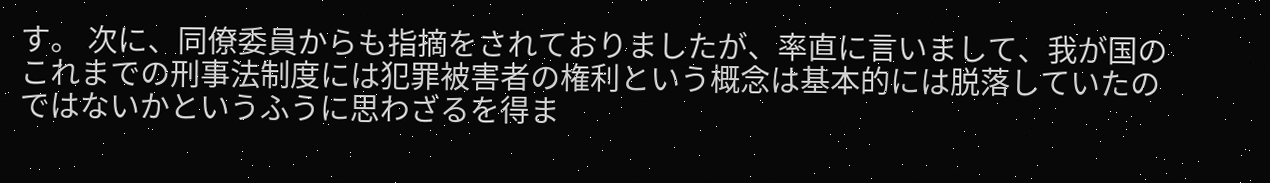す。 次に、同僚委員からも指摘をされておりましたが、率直に言いまして、我が国のこれまでの刑事法制度には犯罪被害者の権利という概念は基本的には脱落していたのではないかというふうに思わざるを得ま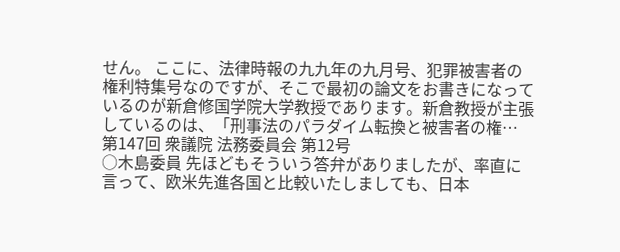せん。 ここに、法律時報の九九年の九月号、犯罪被害者の権利特集号なのですが、そこで最初の論文をお書きになっているのが新倉修国学院大学教授であります。新倉教授が主張しているのは、「刑事法のパラダイム転換と被害者の権…
第147回 衆議院 法務委員会 第12号
○木島委員 先ほどもそういう答弁がありましたが、率直に言って、欧米先進各国と比較いたしましても、日本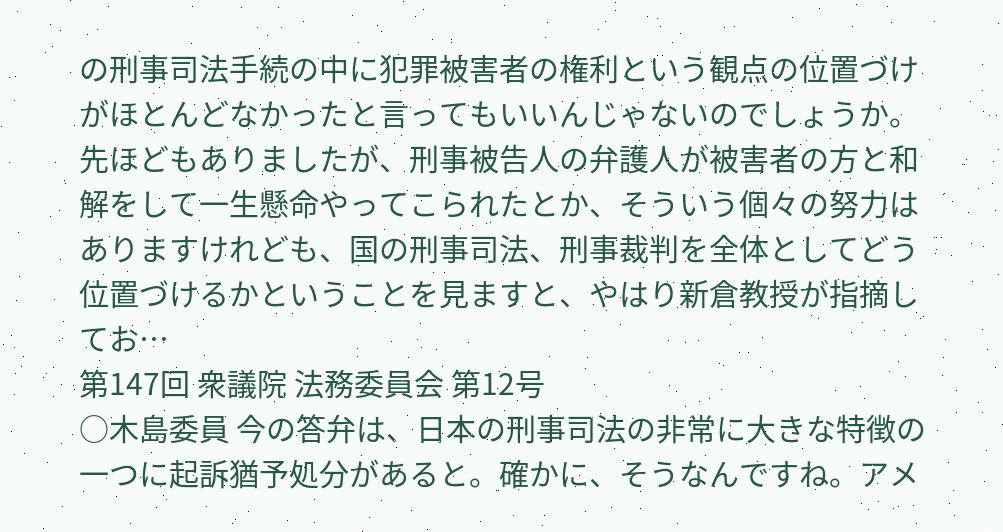の刑事司法手続の中に犯罪被害者の権利という観点の位置づけがほとんどなかったと言ってもいいんじゃないのでしょうか。先ほどもありましたが、刑事被告人の弁護人が被害者の方と和解をして一生懸命やってこられたとか、そういう個々の努力はありますけれども、国の刑事司法、刑事裁判を全体としてどう位置づけるかということを見ますと、やはり新倉教授が指摘してお…
第147回 衆議院 法務委員会 第12号
○木島委員 今の答弁は、日本の刑事司法の非常に大きな特徴の一つに起訴猶予処分があると。確かに、そうなんですね。アメ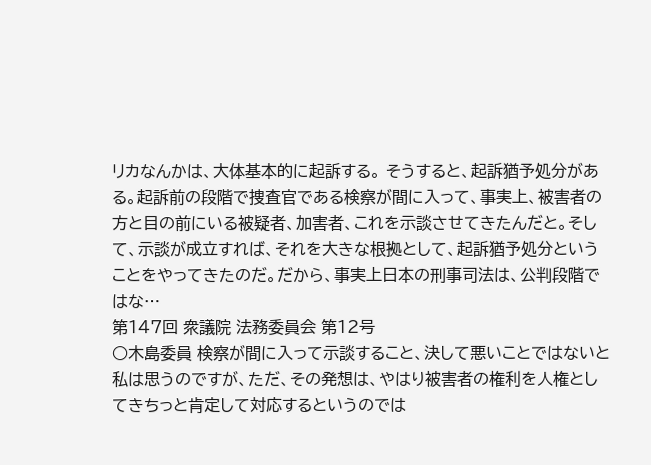リカなんかは、大体基本的に起訴する。 そうすると、起訴猶予処分がある。起訴前の段階で捜査官である検察が間に入って、事実上、被害者の方と目の前にいる被疑者、加害者、これを示談させてきたんだと。そして、示談が成立すれば、それを大きな根拠として、起訴猶予処分ということをやってきたのだ。だから、事実上日本の刑事司法は、公判段階ではな…
第147回 衆議院 法務委員会 第12号
○木島委員 検察が間に入って示談すること、決して悪いことではないと私は思うのですが、ただ、その発想は、やはり被害者の権利を人権としてきちっと肯定して対応するというのでは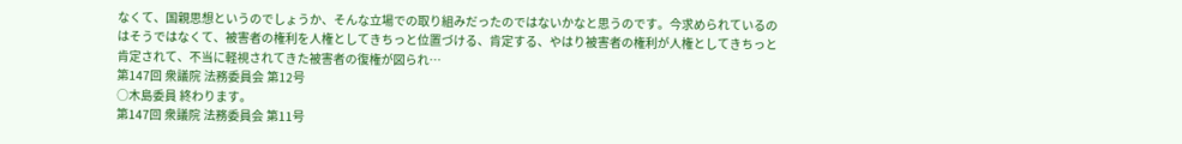なくて、国親思想というのでしょうか、そんな立場での取り組みだったのではないかなと思うのです。今求められているのはそうではなくて、被害者の権利を人権としてきちっと位置づける、肯定する、やはり被害者の権利が人権としてきちっと肯定されて、不当に軽視されてきた被害者の復権が図られ…
第147回 衆議院 法務委員会 第12号
○木島委員 終わります。
第147回 衆議院 法務委員会 第11号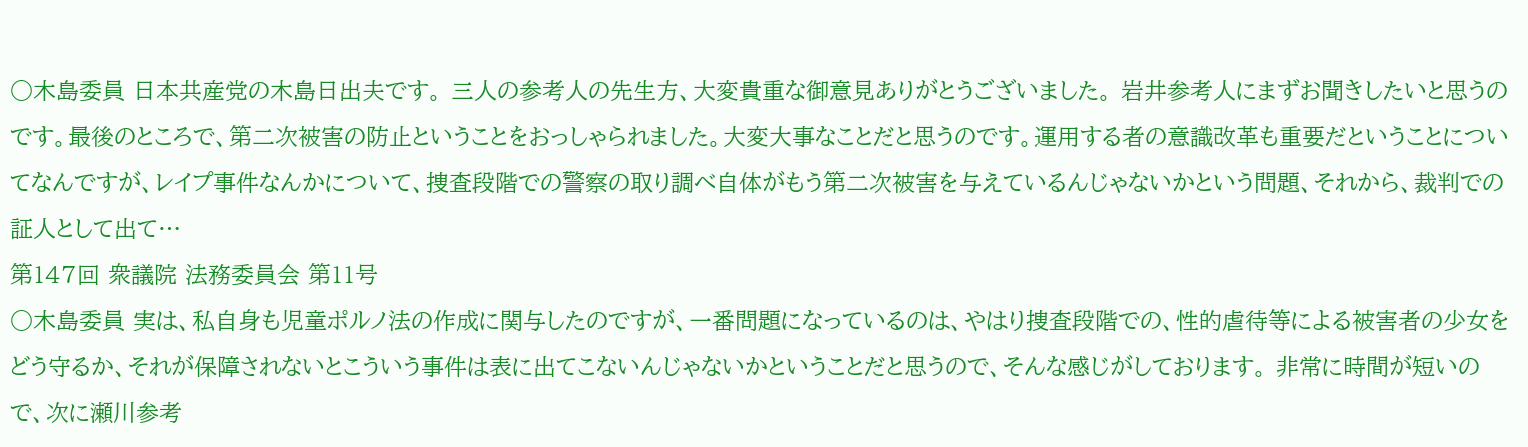○木島委員 日本共産党の木島日出夫です。 三人の参考人の先生方、大変貴重な御意見ありがとうございました。 岩井参考人にまずお聞きしたいと思うのです。最後のところで、第二次被害の防止ということをおっしゃられました。大変大事なことだと思うのです。運用する者の意識改革も重要だということについてなんですが、レイプ事件なんかについて、捜査段階での警察の取り調べ自体がもう第二次被害を与えているんじゃないかという問題、それから、裁判での証人として出て…
第147回 衆議院 法務委員会 第11号
○木島委員 実は、私自身も児童ポルノ法の作成に関与したのですが、一番問題になっているのは、やはり捜査段階での、性的虐待等による被害者の少女をどう守るか、それが保障されないとこういう事件は表に出てこないんじゃないかということだと思うので、そんな感じがしております。 非常に時間が短いので、次に瀬川参考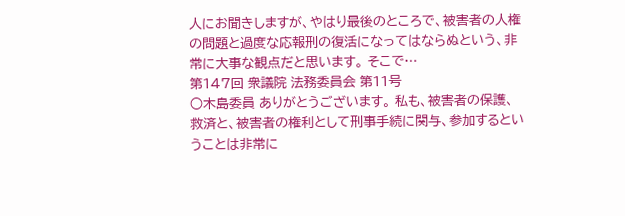人にお聞きしますが、やはり最後のところで、被害者の人権の問題と過度な応報刑の復活になってはならぬという、非常に大事な観点だと思います。 そこで…
第147回 衆議院 法務委員会 第11号
○木島委員 ありがとうございます。 私も、被害者の保護、救済と、被害者の権利として刑事手続に関与、参加するということは非常に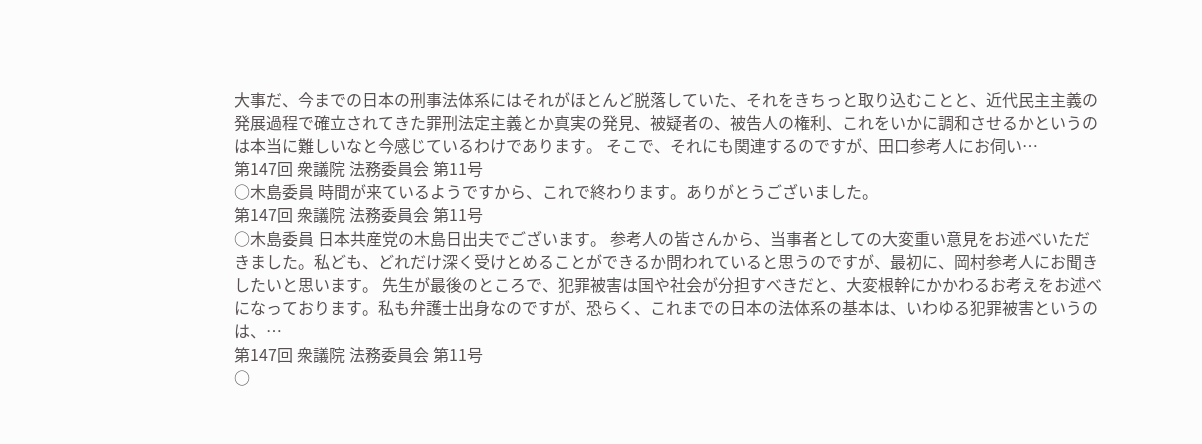大事だ、今までの日本の刑事法体系にはそれがほとんど脱落していた、それをきちっと取り込むことと、近代民主主義の発展過程で確立されてきた罪刑法定主義とか真実の発見、被疑者の、被告人の権利、これをいかに調和させるかというのは本当に難しいなと今感じているわけであります。 そこで、それにも関連するのですが、田口参考人にお伺い…
第147回 衆議院 法務委員会 第11号
○木島委員 時間が来ているようですから、これで終わります。ありがとうございました。
第147回 衆議院 法務委員会 第11号
○木島委員 日本共産党の木島日出夫でございます。 参考人の皆さんから、当事者としての大変重い意見をお述べいただきました。私ども、どれだけ深く受けとめることができるか問われていると思うのですが、最初に、岡村参考人にお聞きしたいと思います。 先生が最後のところで、犯罪被害は国や社会が分担すべきだと、大変根幹にかかわるお考えをお述べになっております。私も弁護士出身なのですが、恐らく、これまでの日本の法体系の基本は、いわゆる犯罪被害というのは、…
第147回 衆議院 法務委員会 第11号
○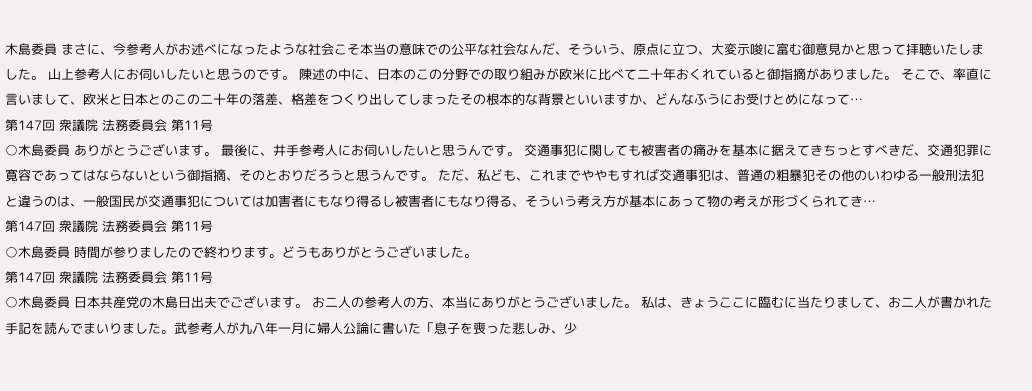木島委員 まさに、今参考人がお述べになったような社会こそ本当の意味での公平な社会なんだ、そういう、原点に立つ、大変示唆に富む御意見かと思って拝聴いたしました。 山上参考人にお伺いしたいと思うのです。 陳述の中に、日本のこの分野での取り組みが欧米に比べて二十年おくれていると御指摘がありました。 そこで、率直に言いまして、欧米と日本とのこの二十年の落差、格差をつくり出してしまったその根本的な背景といいますか、どんなふうにお受けとめになって…
第147回 衆議院 法務委員会 第11号
○木島委員 ありがとうございます。 最後に、井手参考人にお伺いしたいと思うんです。 交通事犯に関しても被害者の痛みを基本に据えてきちっとすべきだ、交通犯罪に寛容であってはならないという御指摘、そのとおりだろうと思うんです。 ただ、私ども、これまでややもすれば交通事犯は、普通の粗暴犯その他のいわゆる一般刑法犯と違うのは、一般国民が交通事犯については加害者にもなり得るし被害者にもなり得る、そういう考え方が基本にあって物の考えが形づくられてき…
第147回 衆議院 法務委員会 第11号
○木島委員 時間が参りましたので終わります。どうもありがとうございました。
第147回 衆議院 法務委員会 第11号
○木島委員 日本共産党の木島日出夫でございます。 お二人の参考人の方、本当にありがとうございました。 私は、きょうここに臨むに当たりまして、お二人が書かれた手記を読んでまいりました。武参考人が九八年一月に婦人公論に書いた「息子を喪った悲しみ、少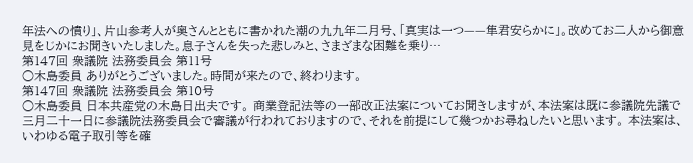年法への憤り」、片山参考人が奥さんとともに書かれた潮の九九年二月号、「真実は一つ——隼君安らかに」。改めてお二人から御意見をじかにお聞きいたしました。息子さんを失った悲しみと、さまざまな困難を乗り…
第147回 衆議院 法務委員会 第11号
○木島委員 ありがとうございました。時間が来たので、終わります。
第147回 衆議院 法務委員会 第10号
○木島委員 日本共産党の木島日出夫です。 商業登記法等の一部改正法案についてお聞きしますが、本法案は既に参議院先議で三月二十一日に参議院法務委員会で審議が行われておりますので、それを前提にして幾つかお尋ねしたいと思います。 本法案は、いわゆる電子取引等を確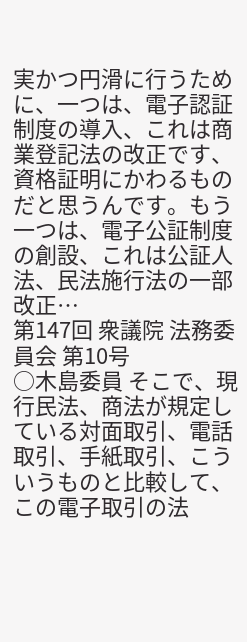実かつ円滑に行うために、一つは、電子認証制度の導入、これは商業登記法の改正です、資格証明にかわるものだと思うんです。もう一つは、電子公証制度の創設、これは公証人法、民法施行法の一部改正…
第147回 衆議院 法務委員会 第10号
○木島委員 そこで、現行民法、商法が規定している対面取引、電話取引、手紙取引、こういうものと比較して、この電子取引の法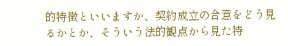的特徴といいますか、契約成立の合意をどう見るかとか、そういう法的観点から見た特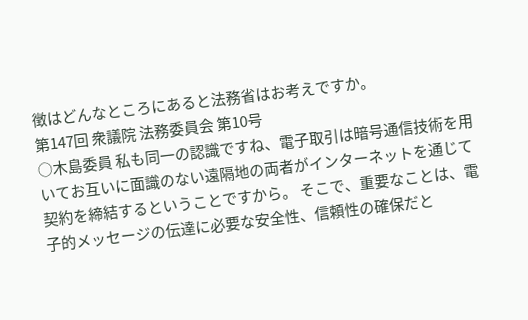徴はどんなところにあると法務省はお考えですか。
第147回 衆議院 法務委員会 第10号
○木島委員 私も同一の認識ですね、電子取引は暗号通信技術を用いてお互いに面識のない遠隔地の両者がインターネットを通じて契約を締結するということですから。 そこで、重要なことは、電子的メッセージの伝達に必要な安全性、信頼性の確保だと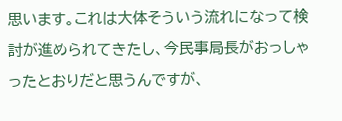思います。これは大体そういう流れになって検討が進められてきたし、今民事局長がおっしゃったとおりだと思うんですが、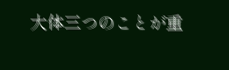大体三つのことが重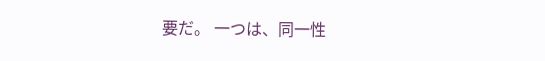要だ。 一つは、同一性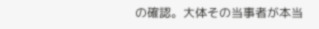の確認。大体その当事者が本当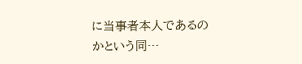に当事者本人であるのかという同…